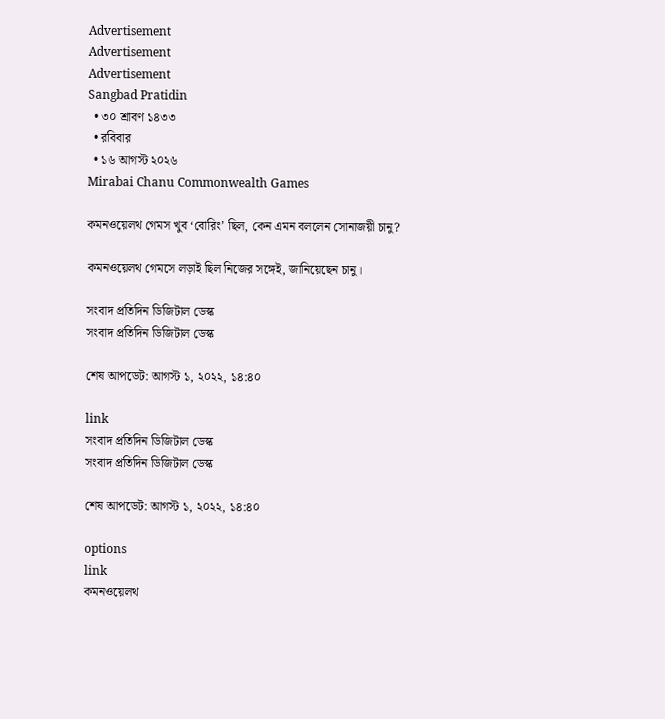Advertisement
Advertisement
Advertisement
Sangbad Pratidin
  • ৩০ শ্রাবণ ১৪৩৩
  • রবিবার
  • ১৬ আগস্ট ২০২৬
Mirabai Chanu Commonwealth Games

কমনওয়েলথ গেমস খুব ‘বোরিং’ ছিল, কেন এমন বললেন সোনাজয়ী চানু?

কমনওয়েলথ গেমসে লড়াই ছিল নিজের সঙ্গেই, জানিয়েছেন চানু।

সংবাদ প্রতিদিন ডিজিটাল ডেস্ক
সংবাদ প্রতিদিন ডিজিটাল ডেস্ক

শেষ আপডেট: আগস্ট ১, ২০২২, ১৪:৪০

link
সংবাদ প্রতিদিন ডিজিটাল ডেস্ক
সংবাদ প্রতিদিন ডিজিটাল ডেস্ক

শেষ আপডেট: আগস্ট ১, ২০২২, ১৪:৪০

options
link
কমনওয়েলথ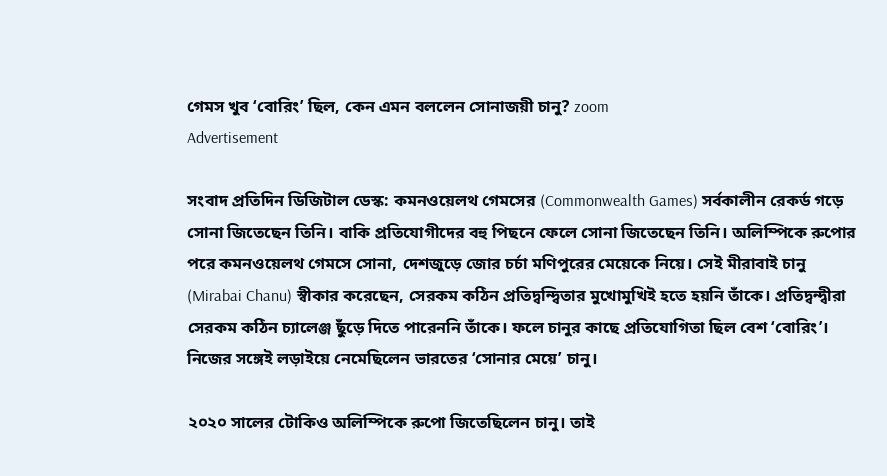গেমস খুব ‘বোরিং’ ছিল, কেন এমন বললেন সোনাজয়ী চানু? zoom
Advertisement

সংবাদ প্রতিদিন ডিজিটাল ডেস্ক: কমনওয়েলথ গেমসের (Commonwealth Games) সর্বকালীন রেকর্ড গড়ে সোনা জিতেছেন তিনি। বাকি প্রতিযোগীদের বহু পিছনে ফেলে সোনা জিতেছেন তিনি। অলিম্পিকে রুপোর পরে কমনওয়েলথ গেমসে সোনা, দেশজুড়ে জোর চর্চা মণিপুরের মেয়েকে নিয়ে। সেই মীরাবাই চানু (Mirabai Chanu) স্বীকার করেছেন, সেরকম কঠিন প্রতিদ্বন্দ্বিতার মুখোমুখিই হতে হয়নি তাঁকে। প্রতিদ্বন্দ্বীরা সেরকম কঠিন চ্যালেঞ্জ ছুঁড়ে দিতে পারেননি তাঁকে। ফলে চানুর কাছে প্রতিযোগিতা ছিল বেশ ‘বোরিং’। নিজের সঙ্গেই লড়াইয়ে নেমেছিলেন ভারতের ‘সোনার মেয়ে’ চানু।

২০২০ সালের টোকিও অলিম্পিকে রুপো জিতেছিলেন চানু। তাই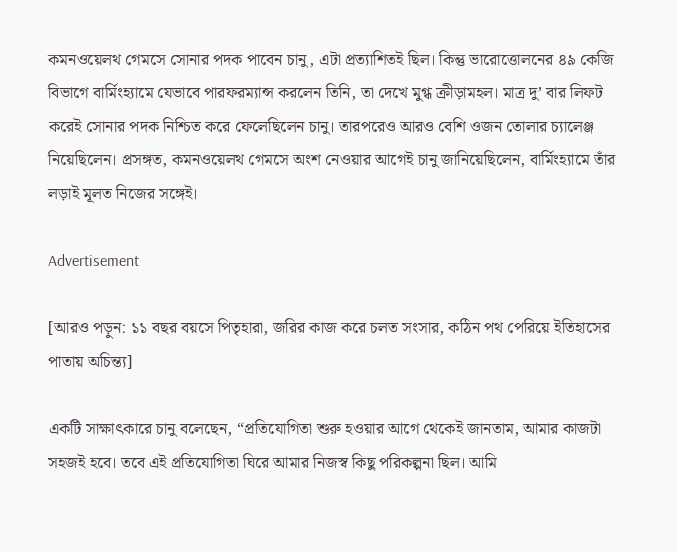কমনওয়েলথ গেমসে সোনার পদক পাবেন চানু, এটা প্রত্যাশিতই ছিল। কিন্তু ভারোত্তোলনের ৪৯ কেজি বিভাগে বার্মিংহ্যামে যেভাবে পারফরম্যান্স করলেন তিনি, তা দেখে মুগ্ধ ক্রীড়ামহল। মাত্র দু’ বার লিফট করেই সোনার পদক নিশ্চিত করে ফেলেছিলেন চানু। তারপরেও আরও বেশি ওজন তোলার চ্যালেঞ্জ নিয়েছিলেন। প্রসঙ্গত, কমনওয়েলথ গেমসে অংশ নেওয়ার আগেই চানু জানিয়েছিলেন, বার্মিংহ্যামে তাঁর লড়াই মূলত নিজের সঙ্গেই।

Advertisement

[আরও পড়ুন: ১১ বছর বয়সে পিতৃহারা, জরির কাজ করে চলত সংসার, কঠিন পথ পেরিয়ে ইতিহাসের পাতায় অচিন্ত্য]

একটি সাক্ষাৎকারে চানু বলেছেন, “প্রতিযোগিতা শুরু হওয়ার আগে থেকেই জানতাম, আমার কাজটা সহজই হবে। তবে এই প্রতিযোগিতা ঘিরে আমার নিজস্ব কিছু পরিকল্পনা ছিল। আমি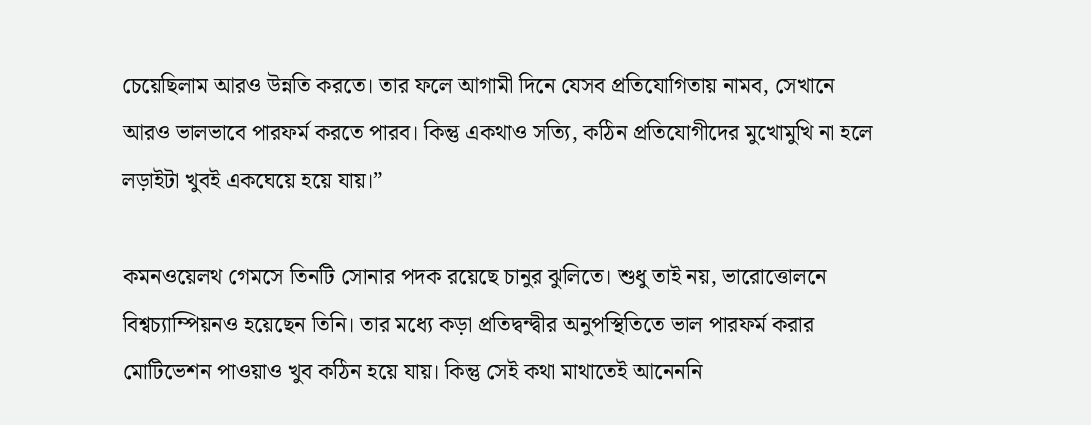চেয়েছিলাম আরও উন্নতি করতে। তার ফলে আগামী দিনে যেসব প্রতিযোগিতায় নামব, সেখানে আরও ভালভাবে পারফর্ম করতে পারব। কিন্তু একথাও সত্যি, কঠিন প্রতিযোগীদের মুখোমুখি না হলে লড়াইটা খুবই একঘেয়ে হয়ে যায়।”

কমনওয়েলথ গেমসে তিনটি সোনার পদক রয়েছে চানুর ঝুলিতে। শুধু তাই নয়, ভারোত্তোলনে বিশ্বচ্যাম্পিয়নও হয়েছেন তিনি। তার মধ্যে কড়া প্রতিদ্বন্দ্বীর অনুপস্থিতিতে ভাল পারফর্ম করার মোটিভেশন পাওয়াও খুব কঠিন হয়ে যায়। কিন্তু সেই কথা মাথাতেই আনেননি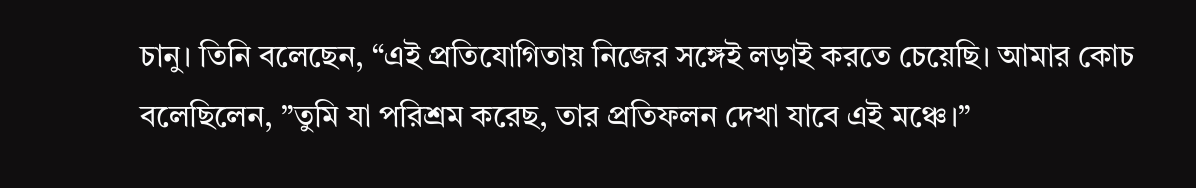চানু। তিনি বলেছেন, “এই প্রতিযোগিতায় নিজের সঙ্গেই লড়াই করতে চেয়েছি। আমার কোচ বলেছিলেন, ”তুমি যা পরিশ্রম করেছ, তার প্রতিফলন দেখা যাবে এই মঞ্চে।”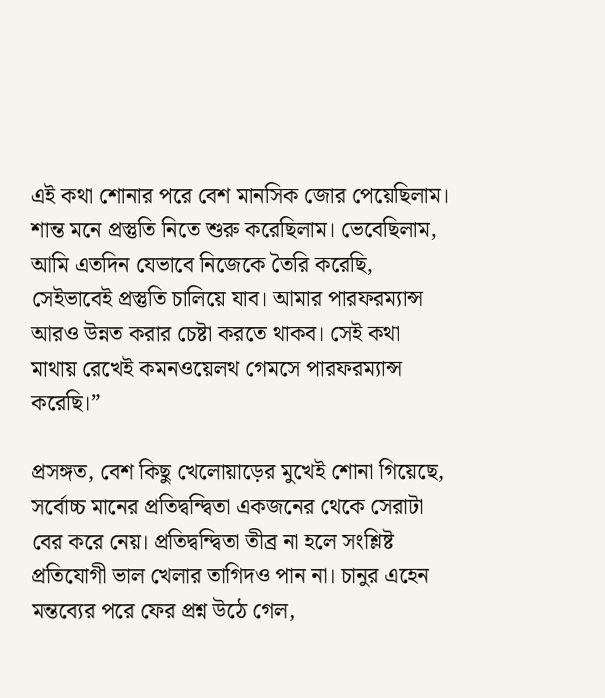এই কথা শোনার পরে বেশ মানসিক জোর পেয়েছিলাম। শান্ত মনে প্রস্তুতি নিতে শুরু করেছিলাম। ভেবেছিলাম, আমি এতদিন যেভাবে নিজেকে তৈরি করেছি, সেইভাবেই প্রস্তুতি চালিয়ে যাব। আমার পারফরম্যান্স আরও উন্নত করার চেষ্টা করতে থাকব। সেই কথা মাথায় রেখেই কমনওয়েলথ গেমসে পারফরম্যান্স করেছি।”

প্রসঙ্গত, বেশ কিছু খেলোয়াড়ের মুখেই শোনা গিয়েছে, সর্বোচ্চ মানের প্রতিদ্বন্দ্বিতা একজনের থেকে সেরাটা বের করে নেয়। প্রতিদ্বন্দ্বিতা তীব্র না হলে সংশ্লিষ্ট প্রতিযোগী ভাল খেলার তাগিদও পান না। চানুর এহেন মন্তব্যের পরে ফের প্রশ্ন উঠে গেল,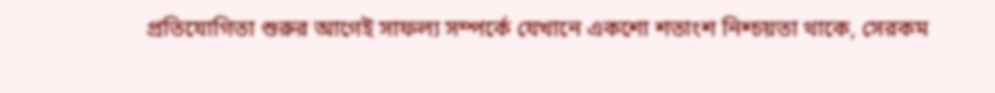প্রতিযোগিতা শুরুর আগেই সাফল্য সম্পর্কে যেখানে একশো শতাংশ নিশ্চয়তা থাকে, সেরকম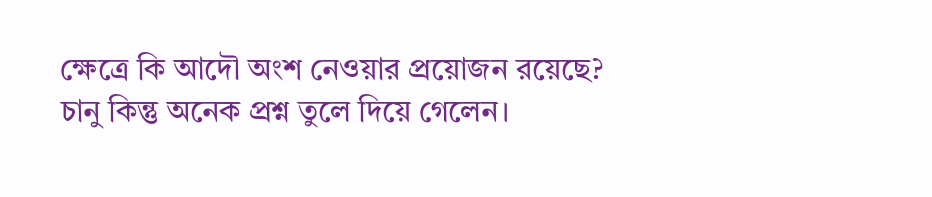ক্ষেত্রে কি আদৌ অংশ নেওয়ার প্রয়োজন রয়েছে? চানু কিন্তু অনেক প্রশ্ন তুলে দিয়ে গেলেন।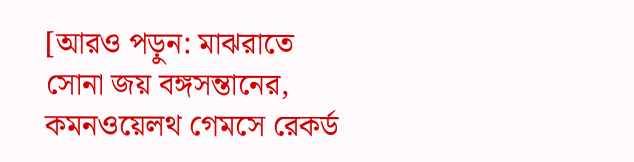[আরও পড়ুন: মাঝরাতে সোনা জয় বঙ্গসন্তানের, কমনওয়েলথ গেমসে রেকর্ড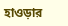হাওড়ার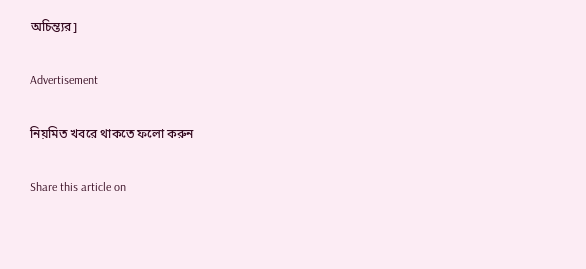অচিন্ত্যর]

Advertisement

নিয়মিত খবরে থাকতে ফলো করুন

Share this article on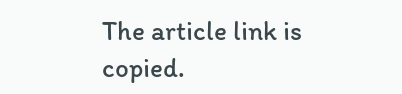The article link is copied.